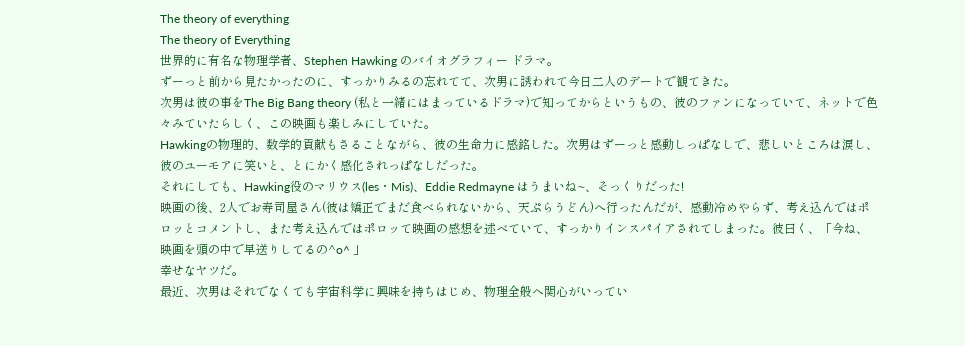The theory of everything
The theory of Everything
世界的に有名な物理学者、Stephen Hawking のバイオグラフィー ドラマ。
ずーっと前から見たかったのに、すっかりみるの忘れてて、次男に誘われて今日二人のデートで観てきた。
次男は彼の事をThe Big Bang theory (私と一緒にはまっているドラマ)で知ってからというもの、彼のファンになっていて、ネットで色々みていたらしく、この映画も楽しみにしていた。
Hawkingの物理的、数学的貢献もさることながら、彼の生命力に感銘した。次男はずーっと感動しっぱなしで、悲しいところは涙し、彼のユーモアに笑いと、とにかく感化されっぱなしだった。
それにしても、Hawking役のマリウス(les・Mis)、Eddie Redmayne はうまいね~、そっくりだった!
映画の後、2人でお寿司屋さん(彼は矯正でまだ食べられないから、天ぷらうどん)へ行ったんだが、感動冷めやらず、考え込んではポロッとコメントし、また考え込んではポロッて映画の感想を述べていて、すっかりインスパイアされてしまった。彼曰く、「今ね、映画を頭の中で早送りしてるの^o^ 」
幸せなヤツだ。
最近、次男はそれでなくても宇宙科学に興味を持ちはじめ、物理全般へ関心がいってい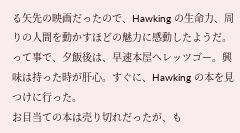る矢先の映画だったので、Hawking の生命力、周りの人間を動かすほどの魅力に感動したようだ。
って事で、夕飯後は、早速本屋へレッツゴー。興味は持った時が肝心。すぐに、Hawking の本を見つけに行った。
お目当ての本は売り切れだったが、も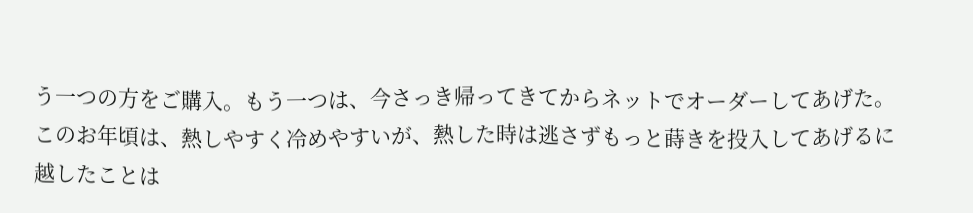う一つの方をご購入。もう一つは、今さっき帰ってきてからネットでオーダーしてあげた。
このお年頃は、熱しやすく冷めやすいが、熱した時は逃さずもっと蒔きを投入してあげるに越したことは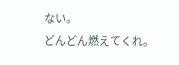ない。
どんどん燃えてくれ。